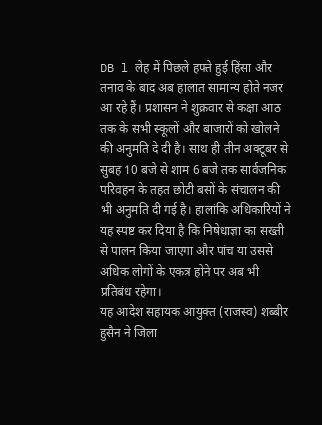DB l लेह में पिछले हफ्ते हुई हिंसा और तनाव के बाद अब हालात सामान्य होते नजर आ रहे हैं। प्रशासन ने शुक्रवार से कक्षा आठ तक के सभी स्कूलों और बाजारों को खोलने की अनुमति दे दी है। साथ ही तीन अक्टूबर से सुबह 10 बजे से शाम 6 बजे तक सार्वजनिक परिवहन के तहत छोटी बसों के संचालन की भी अनुमति दी गई है। हालांकि अधिकारियों ने यह स्पष्ट कर दिया है कि निषेधाज्ञा का सख्ती से पालन किया जाएगा और पांच या उससे अधिक लोगों के एकत्र होने पर अब भी प्रतिबंध रहेगा।
यह आदेश सहायक आयुक्त (राजस्व) शब्बीर हुसैन ने जिला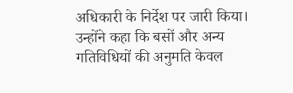अधिकारी के निर्देश पर जारी किया। उन्होंने कहा कि बसों और अन्य गतिविधियों की अनुमति केवल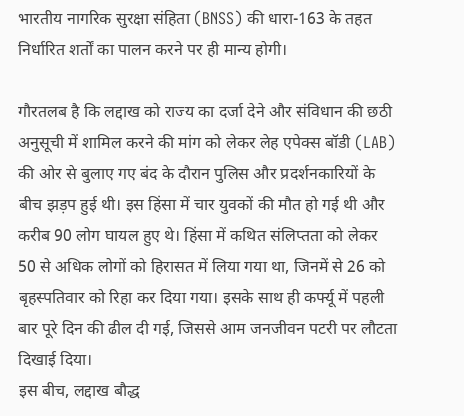भारतीय नागरिक सुरक्षा संहिता (BNSS) की धारा-163 के तहत निर्धारित शर्तों का पालन करने पर ही मान्य होगी।

गौरतलब है कि लद्दाख को राज्य का दर्जा देने और संविधान की छठी अनुसूची में शामिल करने की मांग को लेकर लेह एपेक्स बॉडी (LAB) की ओर से बुलाए गए बंद के दौरान पुलिस और प्रदर्शनकारियों के बीच झड़प हुई थी। इस हिंसा में चार युवकों की मौत हो गई थी और करीब 90 लोग घायल हुए थे। हिंसा में कथित संलिप्तता को लेकर 50 से अधिक लोगों को हिरासत में लिया गया था, जिनमें से 26 को बृहस्पतिवार को रिहा कर दिया गया। इसके साथ ही कर्फ्यू में पहली बार पूरे दिन की ढील दी गई, जिससे आम जनजीवन पटरी पर लौटता दिखाई दिया।
इस बीच, लद्दाख बौद्ध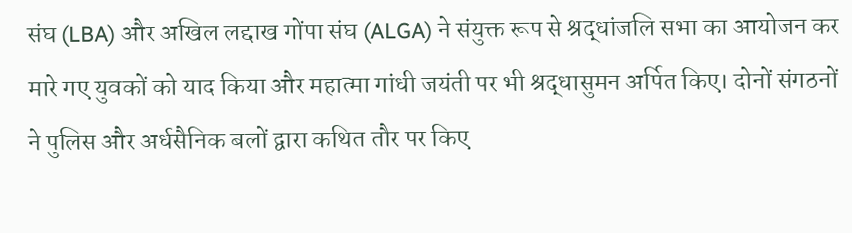संघ (LBA) और अखिल लद्दाख गोंपा संघ (ALGA) ने संयुक्त रूप से श्रद्धांजलि सभा का आयोजन कर मारे गए युवकों को याद किया और महात्मा गांधी जयंती पर भी श्रद्धासुमन अर्पित किए। दोनों संगठनों ने पुलिस और अर्धसैनिक बलों द्वारा कथित तौर पर किए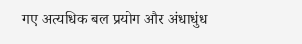गए अत्यधिक बल प्रयोग और अंधाधुंध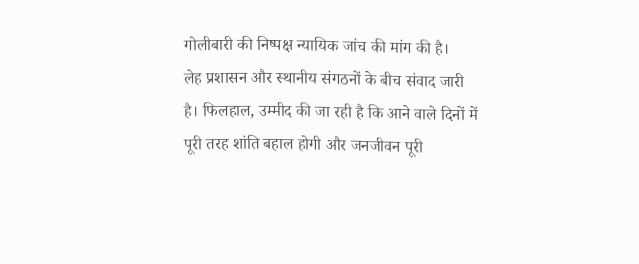गोलीबारी की निष्पक्ष न्यायिक जांच की मांग की है।
लेह प्रशासन और स्थानीय संगठनों के बीच संवाद जारी है। फिलहाल, उम्मीद की जा रही है कि आने वाले दिनों में पूरी तरह शांति बहाल होगी और जनजीवन पूरी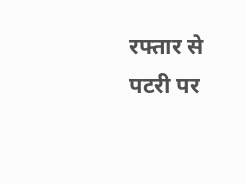रफ्तार से पटरी पर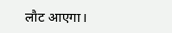लौट आएगा।